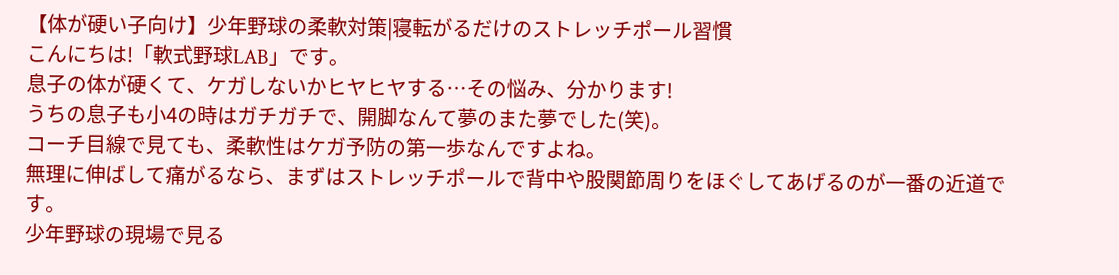【体が硬い子向け】少年野球の柔軟対策|寝転がるだけのストレッチポール習慣
こんにちは!「軟式野球LAB」です。
息子の体が硬くて、ケガしないかヒヤヒヤする…その悩み、分かります!
うちの息子も小4の時はガチガチで、開脚なんて夢のまた夢でした(笑)。
コーチ目線で見ても、柔軟性はケガ予防の第一歩なんですよね。
無理に伸ばして痛がるなら、まずはストレッチポールで背中や股関節周りをほぐしてあげるのが一番の近道です。
少年野球の現場で見る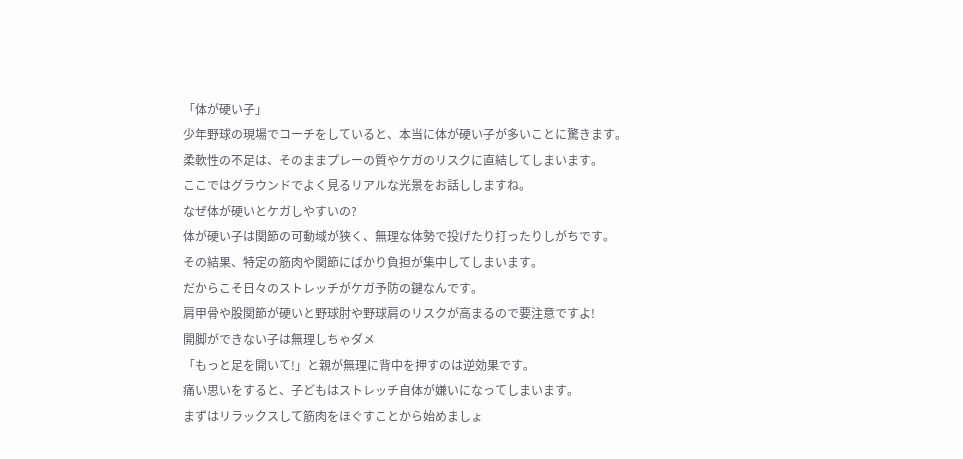「体が硬い子」
少年野球の現場でコーチをしていると、本当に体が硬い子が多いことに驚きます。
柔軟性の不足は、そのままプレーの質やケガのリスクに直結してしまいます。
ここではグラウンドでよく見るリアルな光景をお話ししますね。
なぜ体が硬いとケガしやすいの?
体が硬い子は関節の可動域が狭く、無理な体勢で投げたり打ったりしがちです。
その結果、特定の筋肉や関節にばかり負担が集中してしまいます。
だからこそ日々のストレッチがケガ予防の鍵なんです。
肩甲骨や股関節が硬いと野球肘や野球肩のリスクが高まるので要注意ですよ!
開脚ができない子は無理しちゃダメ
「もっと足を開いて!」と親が無理に背中を押すのは逆効果です。
痛い思いをすると、子どもはストレッチ自体が嫌いになってしまいます。
まずはリラックスして筋肉をほぐすことから始めましょ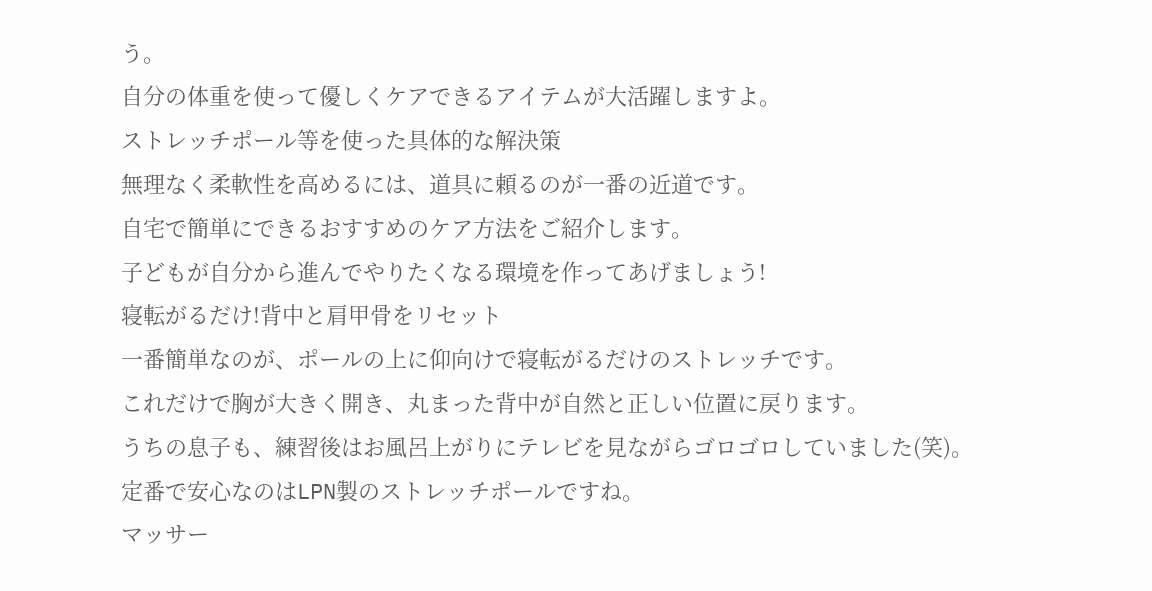う。
自分の体重を使って優しくケアできるアイテムが大活躍しますよ。
ストレッチポール等を使った具体的な解決策
無理なく柔軟性を高めるには、道具に頼るのが一番の近道です。
自宅で簡単にできるおすすめのケア方法をご紹介します。
子どもが自分から進んでやりたくなる環境を作ってあげましょう!
寝転がるだけ!背中と肩甲骨をリセット
一番簡単なのが、ポールの上に仰向けで寝転がるだけのストレッチです。
これだけで胸が大きく開き、丸まった背中が自然と正しい位置に戻ります。
うちの息子も、練習後はお風呂上がりにテレビを見ながらゴロゴロしていました(笑)。
定番で安心なのはLPN製のストレッチポールですね。
マッサー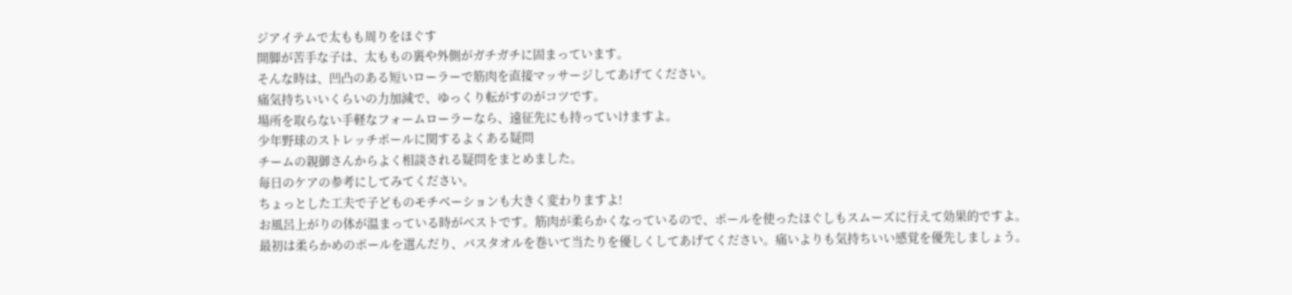ジアイテムで太もも周りをほぐす
開脚が苦手な子は、太ももの裏や外側がガチガチに固まっています。
そんな時は、凹凸のある短いローラーで筋肉を直接マッサージしてあげてください。
痛気持ちいいくらいの力加減で、ゆっくり転がすのがコツです。
場所を取らない手軽なフォームローラーなら、遠征先にも持っていけますよ。
少年野球のストレッチポールに関するよくある疑問
チームの親御さんからよく相談される疑問をまとめました。
毎日のケアの参考にしてみてください。
ちょっとした工夫で子どものモチベーションも大きく変わりますよ!
お風呂上がりの体が温まっている時がベストです。筋肉が柔らかくなっているので、ポールを使ったほぐしもスムーズに行えて効果的ですよ。
最初は柔らかめのポールを選んだり、バスタオルを巻いて当たりを優しくしてあげてください。痛いよりも気持ちいい感覚を優先しましょう。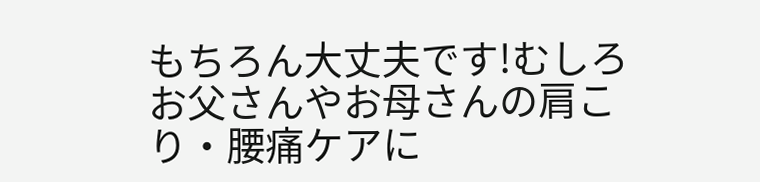もちろん大丈夫です!むしろお父さんやお母さんの肩こり・腰痛ケアに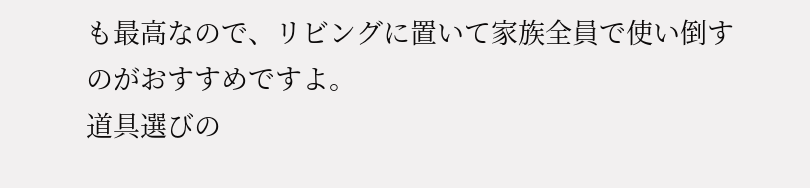も最高なので、リビングに置いて家族全員で使い倒すのがおすすめですよ。
道具選びの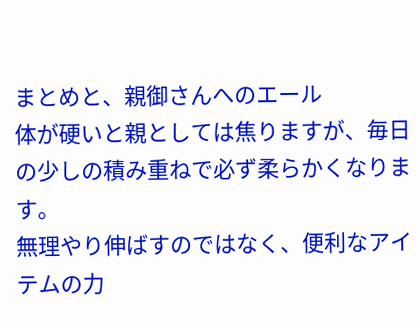まとめと、親御さんへのエール
体が硬いと親としては焦りますが、毎日の少しの積み重ねで必ず柔らかくなります。
無理やり伸ばすのではなく、便利なアイテムの力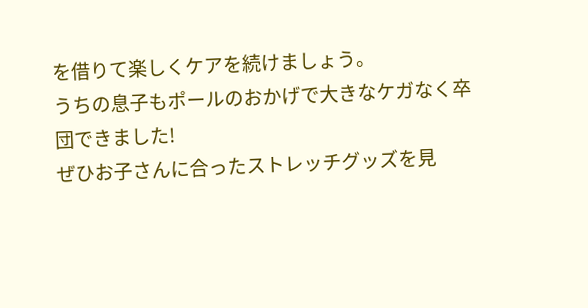を借りて楽しくケアを続けましょう。
うちの息子もポールのおかげで大きなケガなく卒団できました!
ぜひお子さんに合ったストレッチグッズを見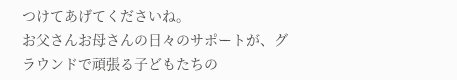つけてあげてくださいね。
お父さんお母さんの日々のサポートが、グラウンドで頑張る子どもたちの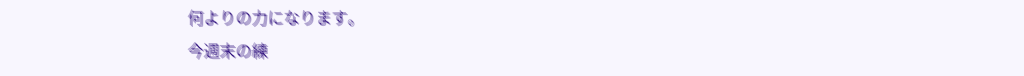何よりの力になります。
今週末の練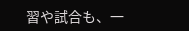習や試合も、一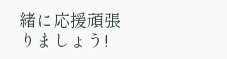緒に応援頑張りましょう!